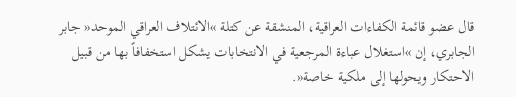قال عضو قائمة الكفاءات العراقية، المنشقة عن كتلة »الائتلاف العراقي الموحد« جابر الجابري، إن »استغلال عباءة المرجعية في الانتخابات يشكل استخفافاً بها من قبيل الاحتكار ويحولها إلى ملكية خاصة«.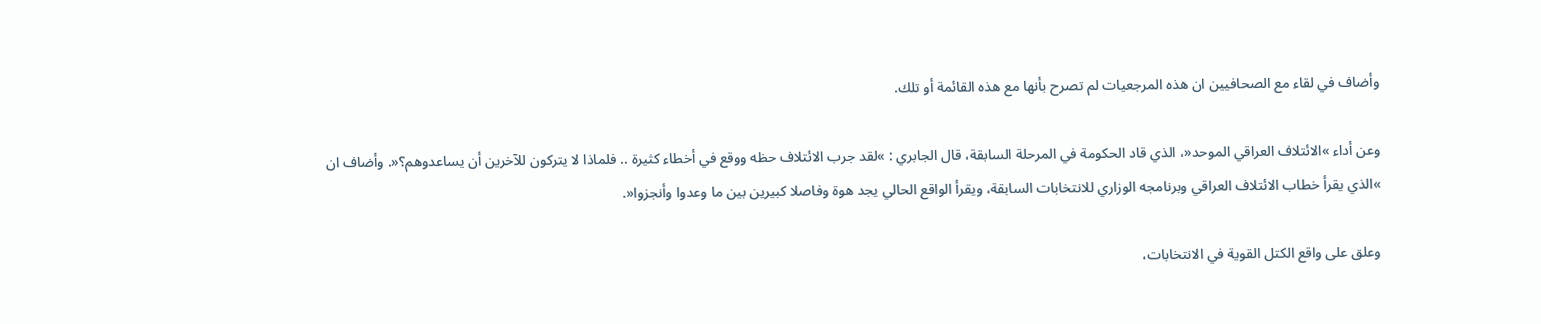وأضاف في لقاء مع الصحافيين ان هذه المرجعيات لم تصرح بأنها مع هذه القائمة أو تلك.

وعن أداء »الائتلاف العراقي الموحد«، الذي قاد الحكومة في المرحلة السابقة، قال الجابري : »لقد جرب الائتلاف حظه ووقع في أخطاء كثيرة .. فلماذا لا يتركون للآخرين أن يساعدوهم؟«. وأضاف ان »الذي يقرأ خطاب الائتلاف العراقي وبرنامجه الوزاري للانتخابات السابقة، ويقرأ الواقع الحالي يجد هوة وفاصلا كبيرين بين ما وعدوا وأنجزوا«.

وعلق على واقع الكتل القوية في الانتخابات،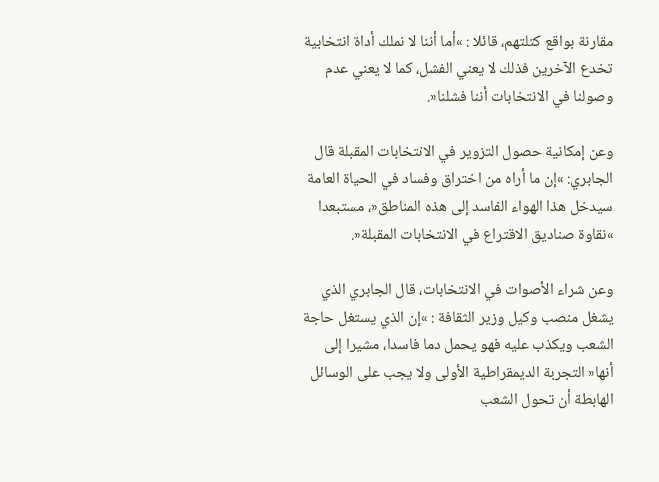مقارنة بواقع كتلتهم، قائلا : »أما أننا لا نملك أداة انتخابية تخدع الآخرين فذلك لا يعني الفشل، كما لا يعني عدم وصولنا في الانتخابات أننا فشلنا«.

وعن إمكانية حصول التزوير في الانتخابات المقبلة قال الجابري: »إن ما أراه من اختراق وفساد في الحياة العامة سيدخل هذا الهواء الفاسد إلى هذه المناطق«، مستبعدا »نقاوة صناديق الاقتراع في الانتخابات المقبلة«.

وعن شراء الأصوات في الانتخابات، قال الجابري الذي يشغل منصب وكيل وزير الثقافة : »إن الذي يستغل حاجة الشعب ويكذب عليه فهو يحمل دما فاسدا، مشيرا إلى أنها« التجربة الديمقراطية الأولى ولا يجب على الوسائل الهابطة أن تحول الشعب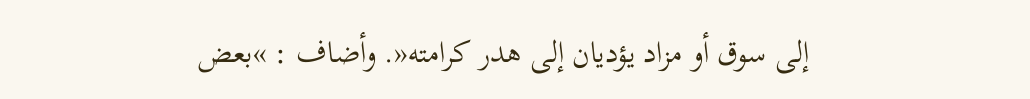إلى سوق أو مزاد يؤديان إلى هدر كرامته«. وأضاف : »بعض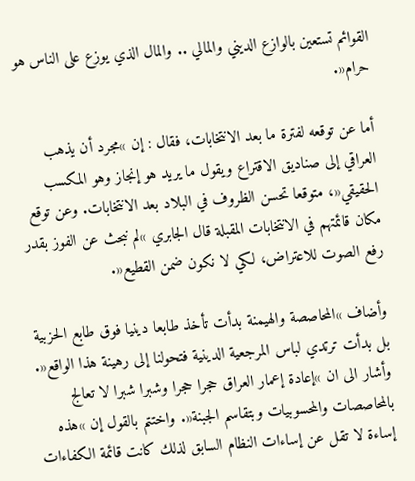القوائم تستعين بالوازع الديني والمالي .. والمال الذي يوزع على الناس هو حرام«.

أما عن توقعه لفترة ما بعد الانتخابات، فقال : إن »مجرد أن يذهب العراقي إلى صناديق الاقتراع ويقول ما يريد هو إنجاز وهو المكسب الحقيقي«، متوقعا تحسن الظروف في البلاد بعد الانتخابات. وعن توقع مكان قائمتهم في الانتخابات المقبلة قال الجابري »لم نبحث عن الفوز بقدر رفع الصوت للاعتراض، لكي لا نكون ضمن القطيع«.

وأضاف »المحاصصة والهيمنة بدأت تأخذ طابعا دينيا فوق طابع الحزبية بل بدأت ترتدي لباس المرجعية الدينية فتحولنا إلى رهينة هذا الواقع«. وأشار الى ان »إعادة إعمار العراق حجرا حجرا وشبرا شبرا لا تعالج بالمحاصصات والمحسوبيات وبتقاسم الجبنة«. واختتم بالقول إن »هذه إساءة لا تقل عن إساءات النظام السابق لذلك كانت قائمة الكفاءات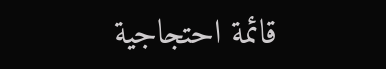قائمة احتجاجية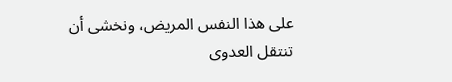على هذا النفس المريض، ونخشى أن تنتقل العدوى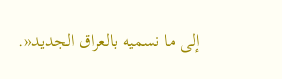إلى ما نسميه بالعراق الجديد«.